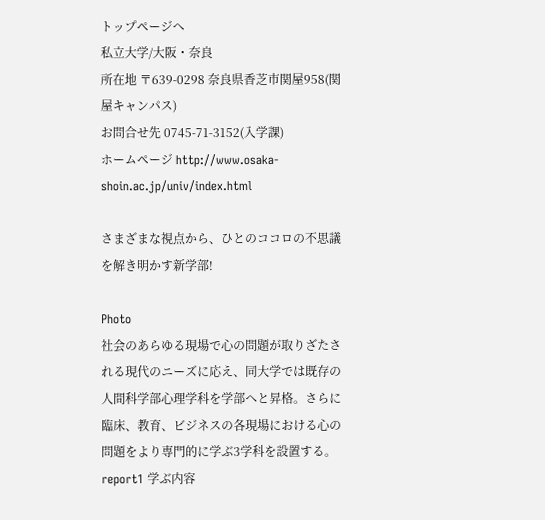トップページへ
私立大学/大阪・奈良
所在地 〒639-0298 奈良県香芝市関屋958(関屋キャンパス)
お問合せ先 0745-71-3152(入学課)
ホームページ http://www.osaka-shoin.ac.jp/univ/index.html

さまざまな視点から、ひとのココロの不思議を解き明かす新学部!

Photo
社会のあらゆる現場で心の問題が取りざたされる現代のニーズに応え、同大学では既存の人間科学部心理学科を学部へと昇格。さらに臨床、教育、ビジネスの各現場における心の問題をより専門的に学ぶ3学科を設置する。
report1 学ぶ内容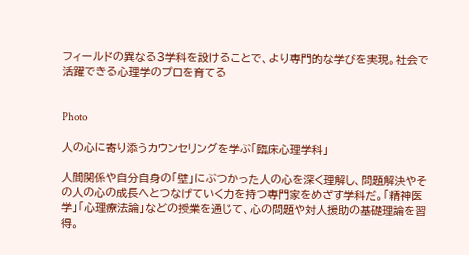フィールドの異なる3学科を設けることで、より専門的な学びを実現。社会で活躍できる心理学のプロを育てる


Photo

人の心に寄り添うカウンセリングを学ぶ「臨床心理学科」

人間関係や自分自身の「壁」にぶつかった人の心を深く理解し、問題解決やその人の心の成長へとつなげていく力を持つ専門家をめざす学科だ。「精神医学」「心理療法論」などの授業を通じて、心の問題や対人援助の基礎理論を習得。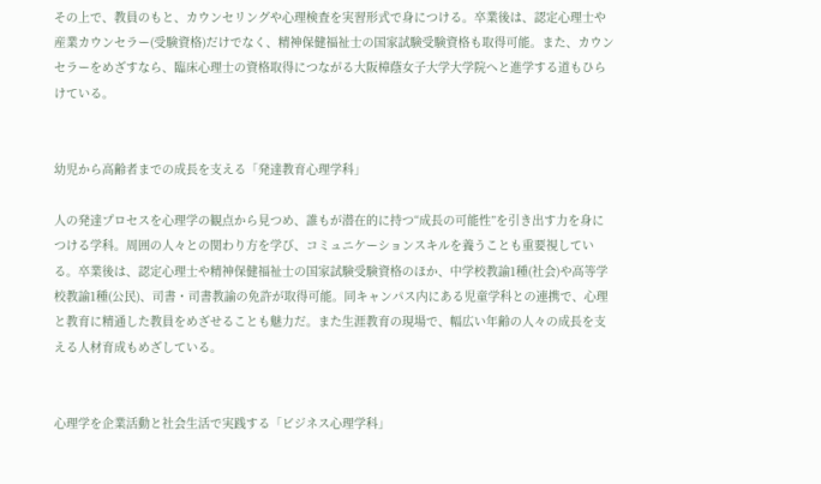その上で、教員のもと、カウンセリングや心理検査を実習形式で身につける。卒業後は、認定心理士や産業カウンセラー(受験資格)だけでなく、精神保健福祉士の国家試験受験資格も取得可能。また、カウンセラーをめざすなら、臨床心理士の資格取得につながる大阪樟蔭女子大学大学院へと進学する道もひらけている。


幼児から高齢者までの成長を支える「発達教育心理学科」

人の発達プロセスを心理学の観点から見つめ、誰もが潜在的に持つ“成長の可能性”を引き出す力を身につける学科。周囲の人々との関わり方を学び、コミュニケーションスキルを養うことも重要視している。卒業後は、認定心理士や精神保健福祉士の国家試験受験資格のほか、中学校教諭1種(社会)や高等学校教諭1種(公民)、司書・司書教諭の免許が取得可能。同キャンパス内にある児童学科との連携で、心理と教育に精通した教員をめざせることも魅力だ。また生涯教育の現場で、幅広い年齢の人々の成長を支える人材育成もめざしている。


心理学を企業活動と社会生活で実践する「ビジネス心理学科」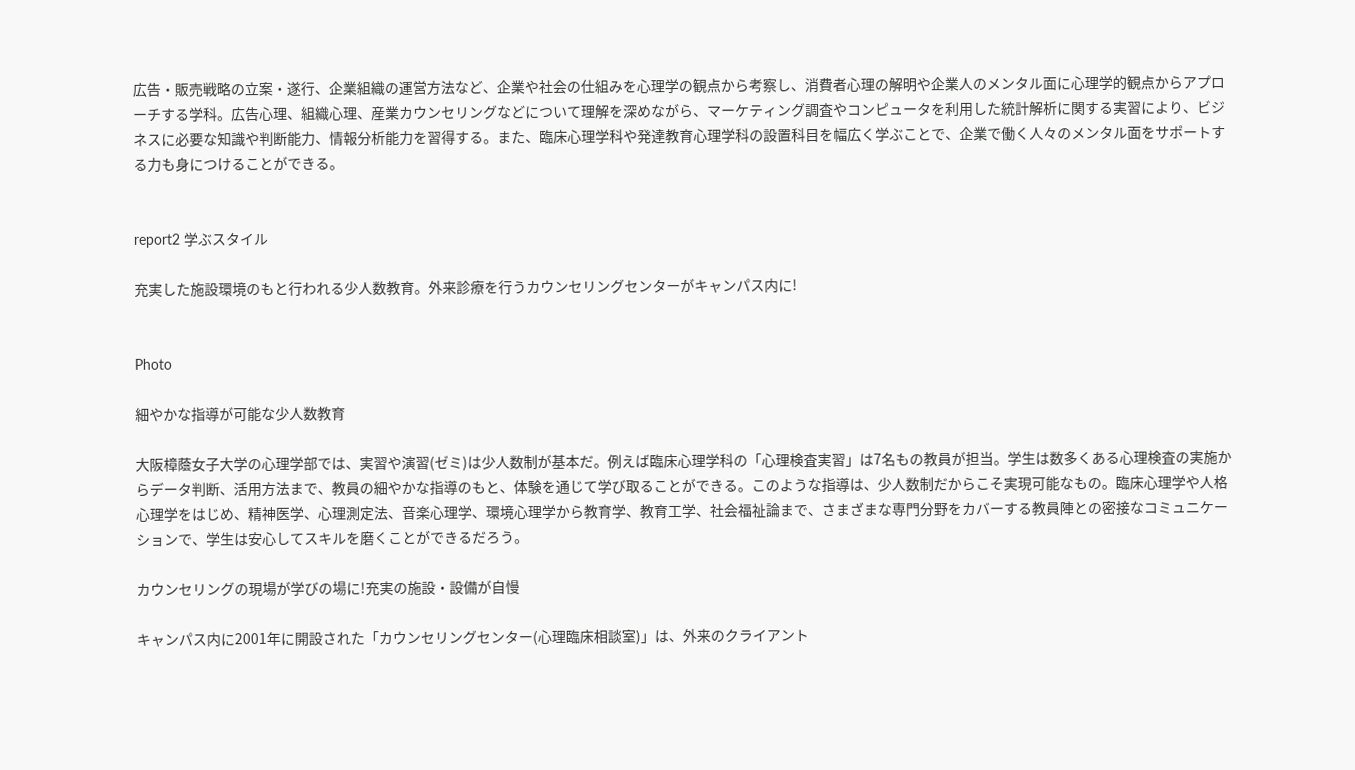広告・販売戦略の立案・遂行、企業組織の運営方法など、企業や社会の仕組みを心理学の観点から考察し、消費者心理の解明や企業人のメンタル面に心理学的観点からアプローチする学科。広告心理、組織心理、産業カウンセリングなどについて理解を深めながら、マーケティング調査やコンピュータを利用した統計解析に関する実習により、ビジネスに必要な知識や判断能力、情報分析能力を習得する。また、臨床心理学科や発達教育心理学科の設置科目を幅広く学ぶことで、企業で働く人々のメンタル面をサポートする力も身につけることができる。


report2 学ぶスタイル

充実した施設環境のもと行われる少人数教育。外来診療を行うカウンセリングセンターがキャンパス内に!


Photo

細やかな指導が可能な少人数教育

大阪樟蔭女子大学の心理学部では、実習や演習(ゼミ)は少人数制が基本だ。例えば臨床心理学科の「心理検査実習」は7名もの教員が担当。学生は数多くある心理検査の実施からデータ判断、活用方法まで、教員の細やかな指導のもと、体験を通じて学び取ることができる。このような指導は、少人数制だからこそ実現可能なもの。臨床心理学や人格心理学をはじめ、精神医学、心理測定法、音楽心理学、環境心理学から教育学、教育工学、社会福祉論まで、さまざまな専門分野をカバーする教員陣との密接なコミュニケーションで、学生は安心してスキルを磨くことができるだろう。

カウンセリングの現場が学びの場に!充実の施設・設備が自慢

キャンパス内に2001年に開設された「カウンセリングセンター(心理臨床相談室)」は、外来のクライアント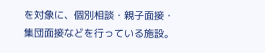を対象に、個別相談・親子面接・集団面接などを行っている施設。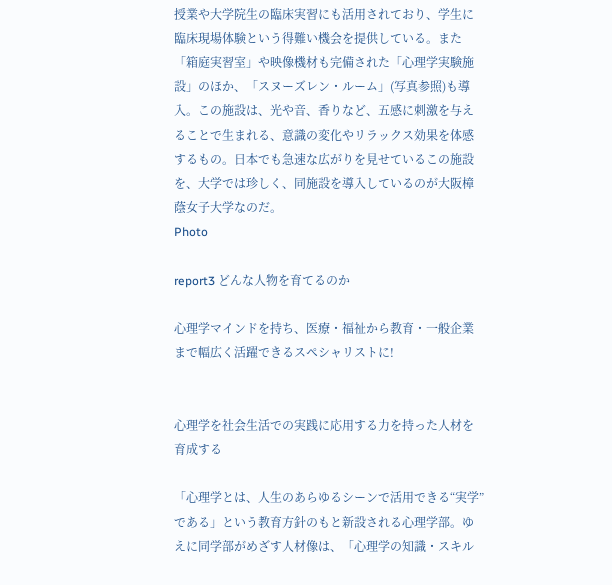授業や大学院生の臨床実習にも活用されており、学生に臨床現場体験という得難い機会を提供している。また「箱庭実習室」や映像機材も完備された「心理学実験施設」のほか、「スヌーズレン・ルーム」(写真参照)も導入。この施設は、光や音、香りなど、五感に刺激を与えることで生まれる、意識の変化やリラックス効果を体感するもの。日本でも急速な広がりを見せているこの施設を、大学では珍しく、同施設を導入しているのが大阪樟蔭女子大学なのだ。
Photo

report3 どんな人物を育てるのか

心理学マインドを持ち、医療・福祉から教育・一般企業まで幅広く活躍できるスペシャリストに!


心理学を社会生活での実践に応用する力を持った人材を育成する

「心理学とは、人生のあらゆるシーンで活用できる“実学”である」という教育方針のもと新設される心理学部。ゆえに同学部がめざす人材像は、「心理学の知識・スキル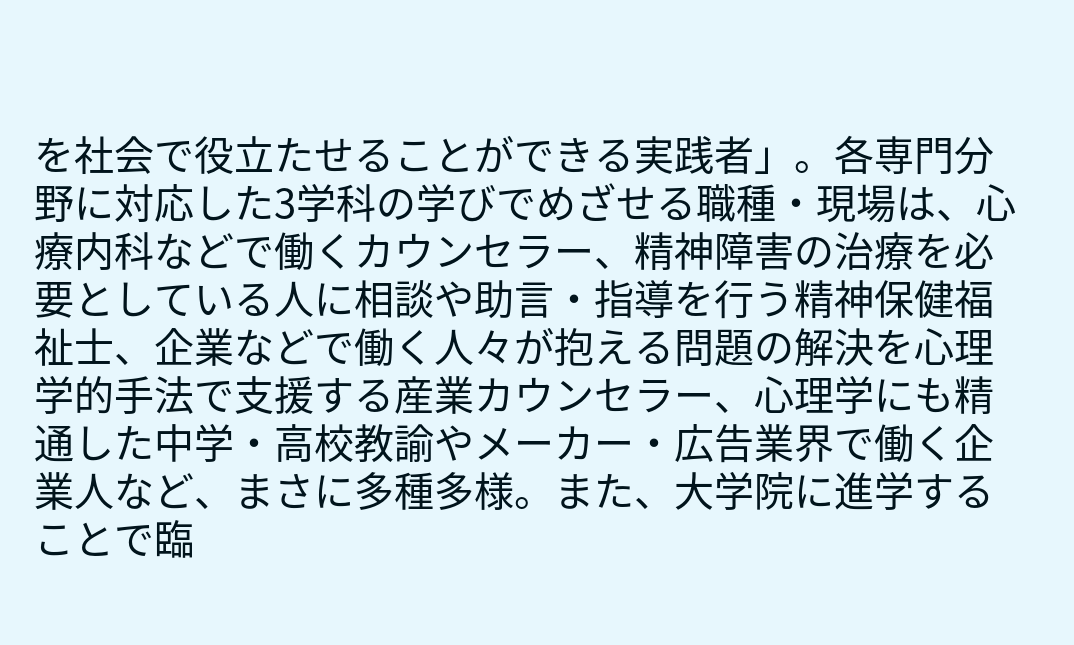を社会で役立たせることができる実践者」。各専門分野に対応した3学科の学びでめざせる職種・現場は、心療内科などで働くカウンセラー、精神障害の治療を必要としている人に相談や助言・指導を行う精神保健福祉士、企業などで働く人々が抱える問題の解決を心理学的手法で支援する産業カウンセラー、心理学にも精通した中学・高校教諭やメーカー・広告業界で働く企業人など、まさに多種多様。また、大学院に進学することで臨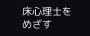床心理士をめざす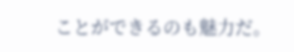ことができるのも魅力だ。